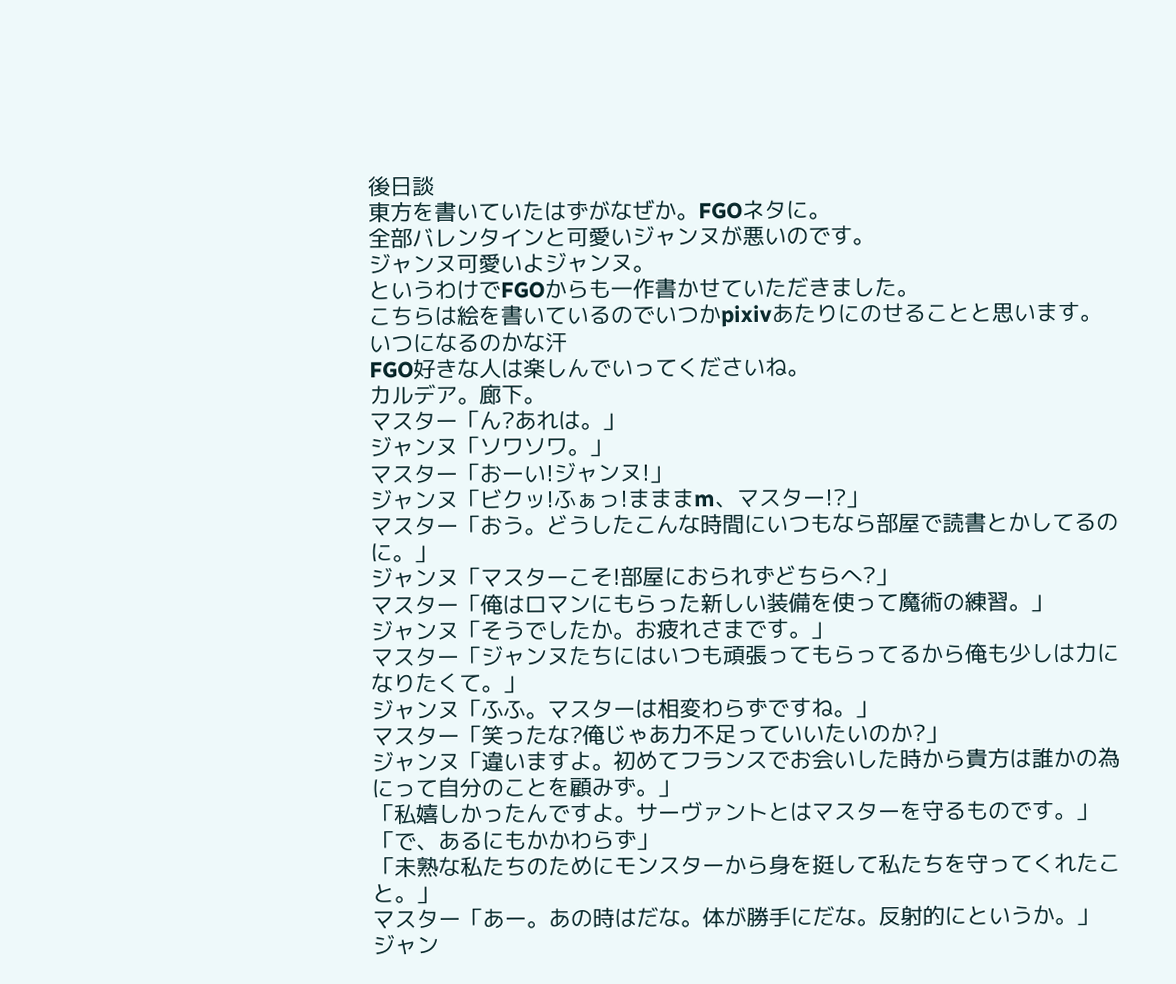後日談
東方を書いていたはずがなぜか。FGOネタに。
全部バレンタインと可愛いジャンヌが悪いのです。
ジャンヌ可愛いよジャンヌ。
というわけでFGOからも一作書かせていただきました。
こちらは絵を書いているのでいつかpixivあたりにのせることと思います。
いつになるのかな汗
FGO好きな人は楽しんでいってくださいね。
カルデア。廊下。
マスター「ん?あれは。」
ジャンヌ「ソワソワ。」
マスター「おーい!ジャンヌ!」
ジャンヌ「ビクッ!ふぁっ!まままm、マスター!?」
マスター「おう。どうしたこんな時間にいつもなら部屋で読書とかしてるのに。」
ジャンヌ「マスターこそ!部屋におられずどちらへ?」
マスター「俺はロマンにもらった新しい装備を使って魔術の練習。」
ジャンヌ「そうでしたか。お疲れさまです。」
マスター「ジャンヌたちにはいつも頑張ってもらってるから俺も少しは力になりたくて。」
ジャンヌ「ふふ。マスターは相変わらずですね。」
マスター「笑ったな?俺じゃあ力不足っていいたいのか?」
ジャンヌ「違いますよ。初めてフランスでお会いした時から貴方は誰かの為にって自分のことを顧みず。」
「私嬉しかったんですよ。サーヴァントとはマスターを守るものです。」
「で、あるにもかかわらず」
「未熟な私たちのためにモンスターから身を挺して私たちを守ってくれたこと。」
マスター「あー。あの時はだな。体が勝手にだな。反射的にというか。」
ジャン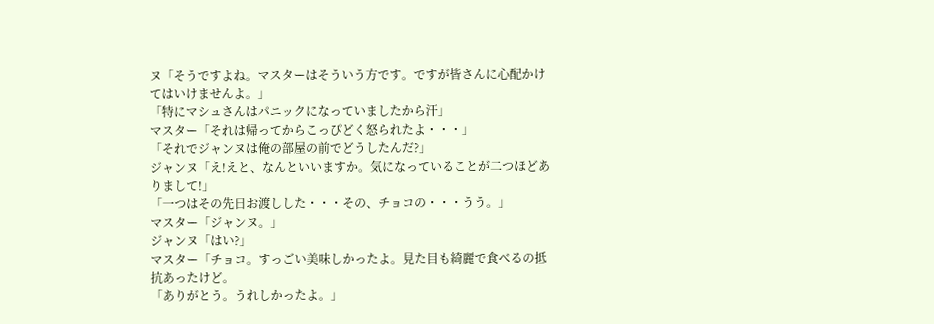ヌ「そうですよね。マスターはそういう方です。ですが皆さんに心配かけてはいけませんよ。」
「特にマシュさんはパニックになっていましたから汗」
マスター「それは帰ってからこっぴどく怒られたよ・・・」
「それでジャンヌは俺の部屋の前でどうしたんだ?」
ジャンヌ「え!えと、なんといいますか。気になっていることが二つほどありまして!」
「一つはその先日お渡しした・・・その、チョコの・・・うう。」
マスター「ジャンヌ。」
ジャンヌ「はい?」
マスター「チョコ。すっごい美味しかったよ。見た目も綺麗で食べるの抵抗あったけど。
「ありがとう。うれしかったよ。」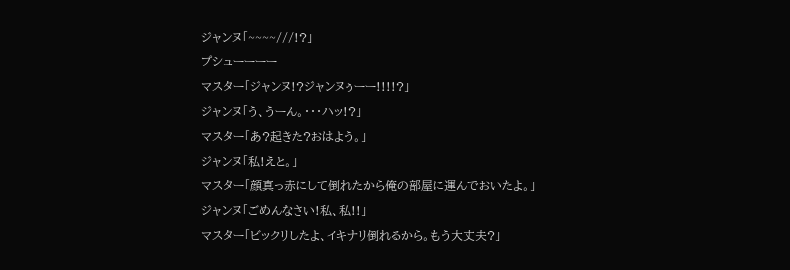ジャンヌ「~~~~///!?」
プシューーーー
マスター「ジャンヌ!?ジャンヌぅーー!!!!?」
ジャンヌ「う、うーん。・・・ハッ!?」
マスター「あ?起きた?おはよう。」
ジャンヌ「私!えと。」
マスター「顔真っ赤にして倒れたから俺の部屋に運んでおいたよ。」
ジャンヌ「ごめんなさい!私、私!!」
マスター「ビックリしたよ、イキナリ倒れるから。もう大丈夫?」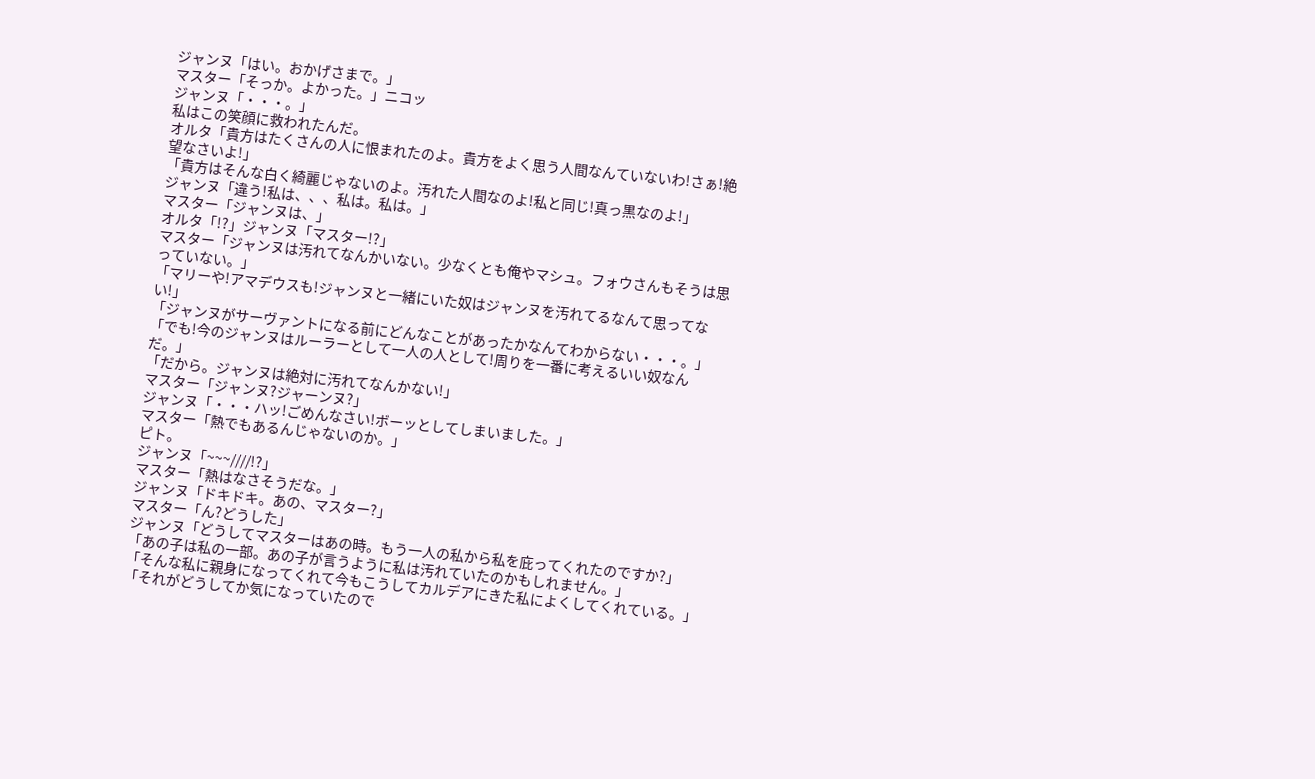ジャンヌ「はい。おかげさまで。」
マスター「そっか。よかった。」ニコッ
ジャンヌ「・・・。」
私はこの笑顔に救われたんだ。
オルタ「貴方はたくさんの人に恨まれたのよ。貴方をよく思う人間なんていないわ!さぁ!絶望なさいよ!」
「貴方はそんな白く綺麗じゃないのよ。汚れた人間なのよ!私と同じ!真っ黒なのよ!」
ジャンヌ「違う!私は、、、私は。私は。」
マスター「ジャンヌは、」
オルタ「!?」ジャンヌ「マスター!?」
マスター「ジャンヌは汚れてなんかいない。少なくとも俺やマシュ。フォウさんもそうは思っていない。」
「マリーや!アマデウスも!ジャンヌと一緒にいた奴はジャンヌを汚れてるなんて思ってない!」
「ジャンヌがサーヴァントになる前にどんなことがあったかなんてわからない・・・。」
「でも!今のジャンヌはルーラーとして一人の人として!周りを一番に考えるいい奴なんだ。」
「だから。ジャンヌは絶対に汚れてなんかない!」
マスター「ジャンヌ?ジャーンヌ?」
ジャンヌ「・・・ハッ!ごめんなさい!ボーッとしてしまいました。」
マスター「熱でもあるんじゃないのか。」
ピト。
ジャンヌ「~~~////!?」
マスター「熱はなさそうだな。」
ジャンヌ「ドキドキ。あの、マスター?」
マスター「ん?どうした」
ジャンヌ「どうしてマスターはあの時。もう一人の私から私を庇ってくれたのですか?」
「あの子は私の一部。あの子が言うように私は汚れていたのかもしれません。」
「そんな私に親身になってくれて今もこうしてカルデアにきた私によくしてくれている。」
「それがどうしてか気になっていたので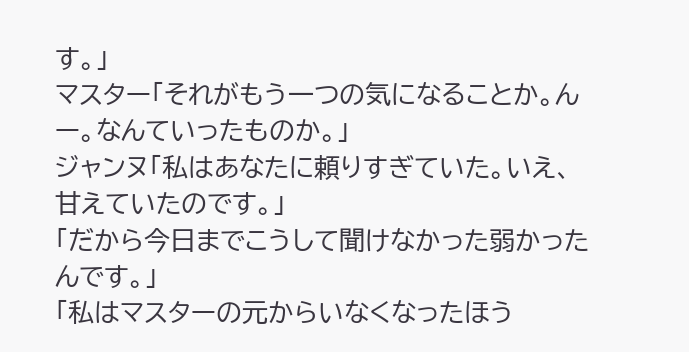す。」
マスター「それがもう一つの気になることか。んー。なんていったものか。」
ジャンヌ「私はあなたに頼りすぎていた。いえ、甘えていたのです。」
「だから今日までこうして聞けなかった弱かったんです。」
「私はマスターの元からいなくなったほう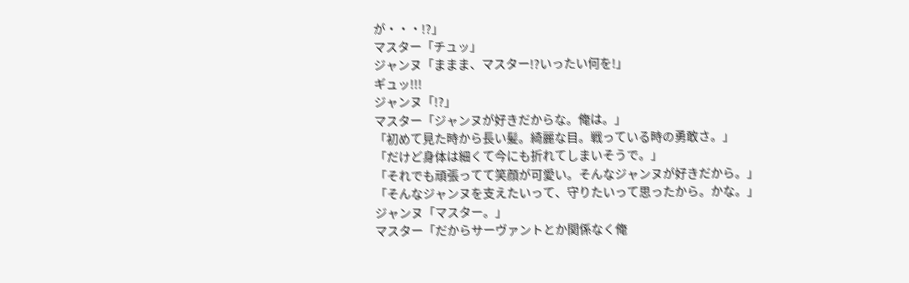が・・・!?」
マスター「チュッ」
ジャンヌ「ままま、マスター!?いったい何を!」
ギュッ!!!
ジャンヌ「!?」
マスター「ジャンヌが好きだからな。俺は。」
「初めて見た時から長い髪。綺麗な目。戦っている時の勇敢さ。」
「だけど身体は細くて今にも折れてしまいそうで。」
「それでも頑張ってて笑顔が可愛い。そんなジャンヌが好きだから。」
「そんなジャンヌを支えたいって、守りたいって思ったから。かな。」
ジャンヌ「マスター。」
マスター「だからサーヴァントとか関係なく俺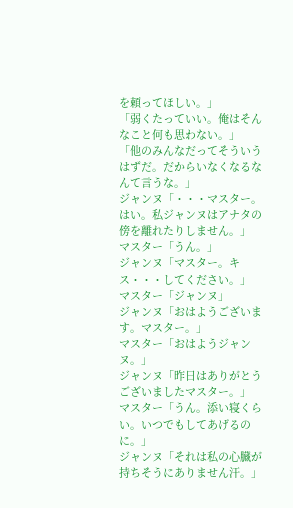を頼ってほしい。」
「弱くたっていい。俺はそんなこと何も思わない。」
「他のみんなだってそういうはずだ。だからいなくなるなんて言うな。」
ジャンヌ「・・・マスター。はい。私ジャンヌはアナタの傍を離れたりしません。」
マスター「うん。」
ジャンヌ「マスター。キス・・・してください。」
マスター「ジャンヌ」
ジャンヌ「おはようございます。マスター。」
マスター「おはようジャンヌ。」
ジャンヌ「昨日はありがとうございましたマスター。」
マスター「うん。添い寝くらい。いつでもしてあげるのに。」
ジャンヌ「それは私の心臓が持ちそうにありません汗。」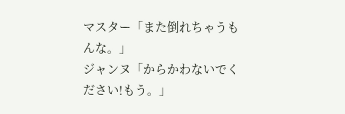マスター「また倒れちゃうもんな。」
ジャンヌ「からかわないでください!もう。」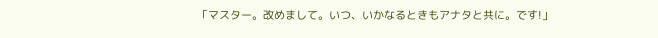「マスター。改めまして。いつ、いかなるときもアナタと共に。です!」